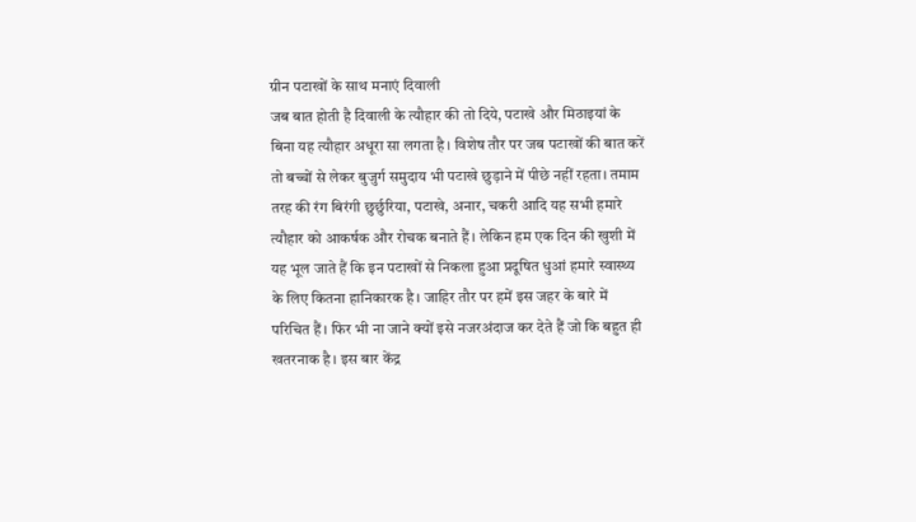ग्रीन पटाखों के साथ मनाएं दिवाली
जब बात होती है दिवाली के त्यौहार की तो दिये, पटाखे और मिठाइयां के बिना यह त्यौहार अधूरा सा लगता है। विशेष तौर पर जब पटाखों की बात करें तो बच्चों से लेकर बुजुर्ग समुदाय भी पटाखे छुड़ाने में पीछे नहीं रहता। तमाम तरह की रंग बिरंगी छुर्छुरिया, पटाखे, अनार, चकरी आदि यह सभी हमारे त्यौहार को आकर्षक और रोचक बनाते हैं। लेकिन हम एक दिन की खुशी में यह भूल जाते हैं कि इन पटाखों से निकला हुआ प्रदूषित धुआं हमारे स्वास्थ्य के लिए कितना हानिकारक है। जाहिर तौर पर हमें इस जहर के बारे में परिचित हैं। फिर भी ना जाने क्यों इसे नजरअंदाज कर देते हैं जो कि बहुत ही खतरनाक है। इस बार केंद्र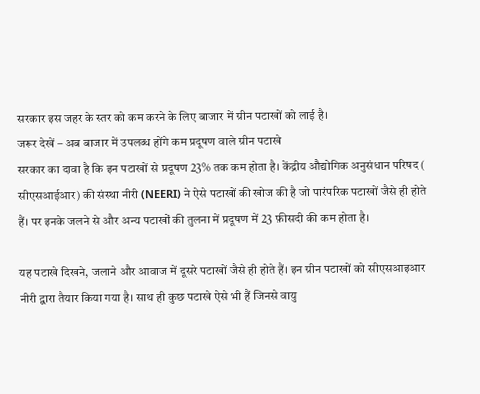सरकार इस जहर के स्तर को कम करने के लिए बाजार में ग्रीन पटाखों को लाई है।
जरूर देखें – अब बाजार में उपलब्ध होंगे कम प्रदूषण वाले ग्रीन पटाखे
सरकार का दावा है कि इन पटाखों से प्रदूषण 23% तक कम होता है। केंद्रीय औद्योगिक अनुसंधान परिषद ( सीएसआईआर) की संस्था नीरी (NEERI) ने ऐसे पटाखों की खोज की है जो पारंपरिक पटाखों जैसे ही होते हैं। पर इनके जलने से और अन्य पटाखों की तुलना में प्रदूषण में 23 फ़ीसदी की कम होता है।

यह पटाखे दिखने, जलाने और आवाज में दूसरे पटाखों जैसे ही होते हैं। इन ग्रीन पटाखों को सीएसआइआर नीरी द्वारा तैयार किया गया है। साथ ही कुछ पटाखे ऐसे भी हैं जिनसे वायु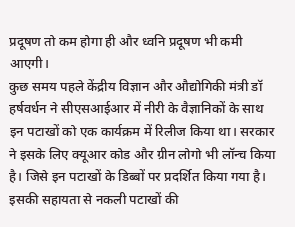प्रदूषण तो कम होगा ही और ध्वनि प्रदूषण भी कमी आएगी।
कुछ समय पहले केंद्रीय विज्ञान और औद्योगिकी मंत्री डॉ हर्षवर्धन ने सीएसआईआर में नीरी के वैज्ञानिकों के साथ इन पटाखों को एक कार्यक्रम में रिलीज किया था। सरकार ने इसके लिए क्यूआर कोड और ग्रीन लोगो भी लॉन्च किया है। जिसे इन पटाखों के डिब्बों पर प्रदर्शित किया गया है। इसकी सहायता से नकली पटाखों की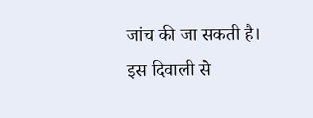जांच की जा सकती है। इस दिवाली से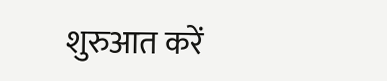शुरुआत करें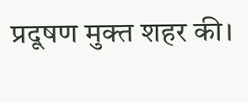प्रदूषण मुक्त शहर की।